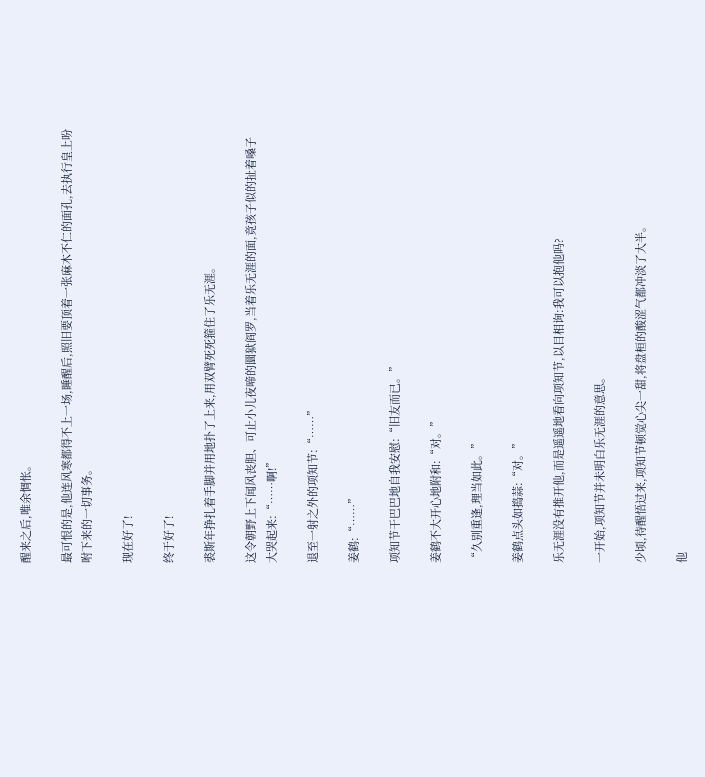醒来之后,唯余惆怅。

最可恨的是,他连风寒都得不上一场,睡醒后,照旧要顶着一张麻木不仁的面孔,去执行皇上吩咐下来的一切事务。

现在好了!

终于好了!

裘斯年挣扎着手脚并用地扑了上来,用双臂死死箍住了乐无涯。

这令朝野上下闻风丧胆、可止小儿夜啼的圜狱阎罗,当着乐无涯的面,竟孩子似的扯着嗓子大哭起来:“……啊!”

退至一射之外的项知节:“……”

姜鹤:“……”

项知节干巴巴地自我安慰:“旧友而已。”

姜鹤不大开心地附和:“对。”

“久别重逢,理当如此。”

姜鹤点头如捣蒜:“对。”

乐无涯没有推开他,而是遥遥地看向项知节,以目相询:我可以抱他吗?

一开始,项知节并未明白乐无涯的意思。

少顷,待醒悟过来,项知节顿觉心尖一甜,将盘桓的酸涩气都冲淡了大半。

他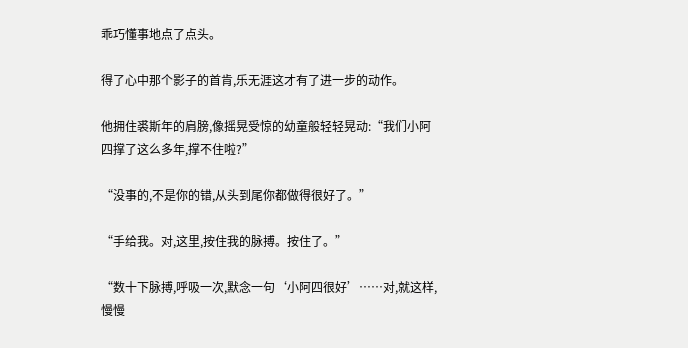乖巧懂事地点了点头。

得了心中那个影子的首肯,乐无涯这才有了进一步的动作。

他拥住裘斯年的肩膀,像摇晃受惊的幼童般轻轻晃动:“我们小阿四撑了这么多年,撑不住啦?”

“没事的,不是你的错,从头到尾你都做得很好了。”

“手给我。对,这里,按住我的脉搏。按住了。”

“数十下脉搏,呼吸一次,默念一句‘小阿四很好’……对,就这样,慢慢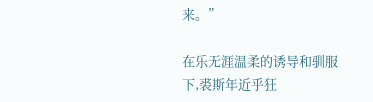来。”

在乐无涯温柔的诱导和驯服下,裘斯年近乎狂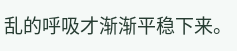乱的呼吸才渐渐平稳下来。